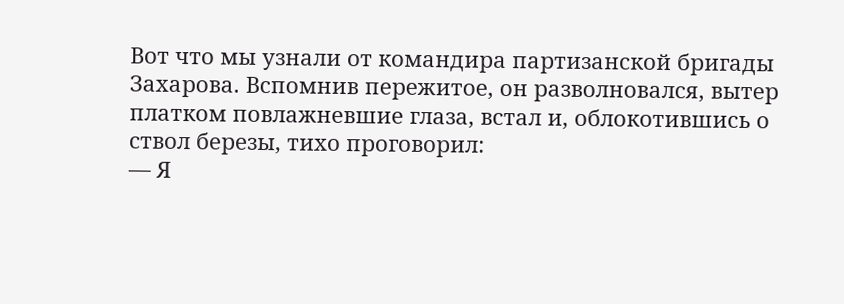Вот что мы узнали от командира партизанской бригады Захарова. Вспомнив пережитое, он разволновался, вытер платком повлажневшие глаза, встал и, облокотившись о ствол березы, тихо проговорил:
— Я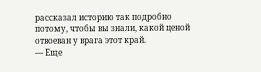рассказал историю так подробно потому, чтобы вы знали, какой ценой отвоеван у врага этот край.
— Еще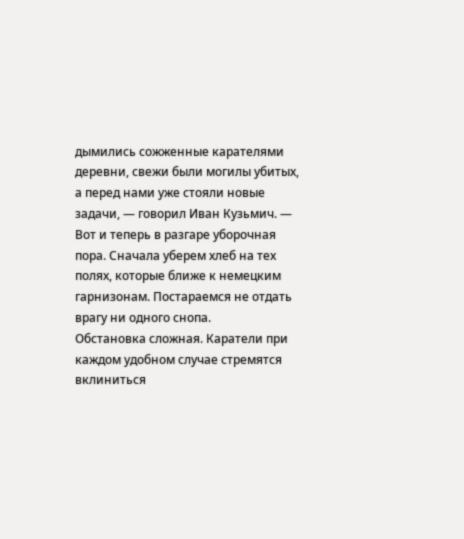дымились сожженные карателями деревни, свежи были могилы убитых, а перед нами уже стояли новые задачи, — говорил Иван Кузьмич. — Вот и теперь в разгаре уборочная пора. Сначала уберем хлеб на тех полях, которые ближе к немецким гарнизонам. Постараемся не отдать врагу ни одного снопа.
Обстановка сложная. Каратели при каждом удобном случае стремятся вклиниться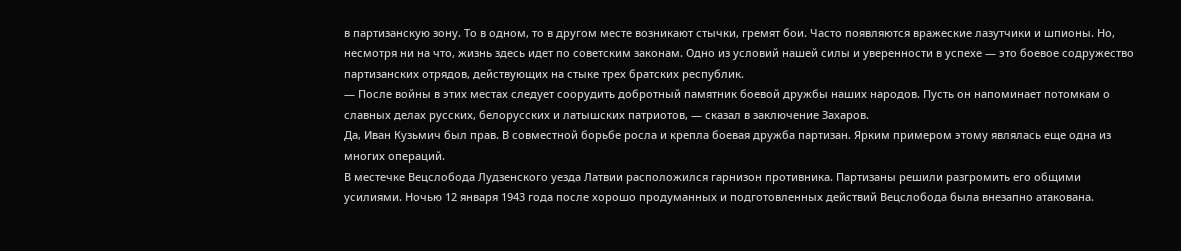в партизанскую зону. То в одном, то в другом месте возникают стычки, гремят бои. Часто появляются вражеские лазутчики и шпионы. Но, несмотря ни на что, жизнь здесь идет по советским законам. Одно из условий нашей силы и уверенности в успехе — это боевое содружество партизанских отрядов, действующих на стыке трех братских республик.
— После войны в этих местах следует соорудить добротный памятник боевой дружбы наших народов. Пусть он напоминает потомкам о славных делах русских, белорусских и латышских патриотов, — сказал в заключение Захаров.
Да, Иван Кузьмич был прав. В совместной борьбе росла и крепла боевая дружба партизан. Ярким примером этому являлась еще одна из многих операций.
В местечке Вецслобода Лудзенского уезда Латвии расположился гарнизон противника. Партизаны решили разгромить его общими усилиями. Ночью 12 января 1943 года после хорошо продуманных и подготовленных действий Вецслобода была внезапно атакована.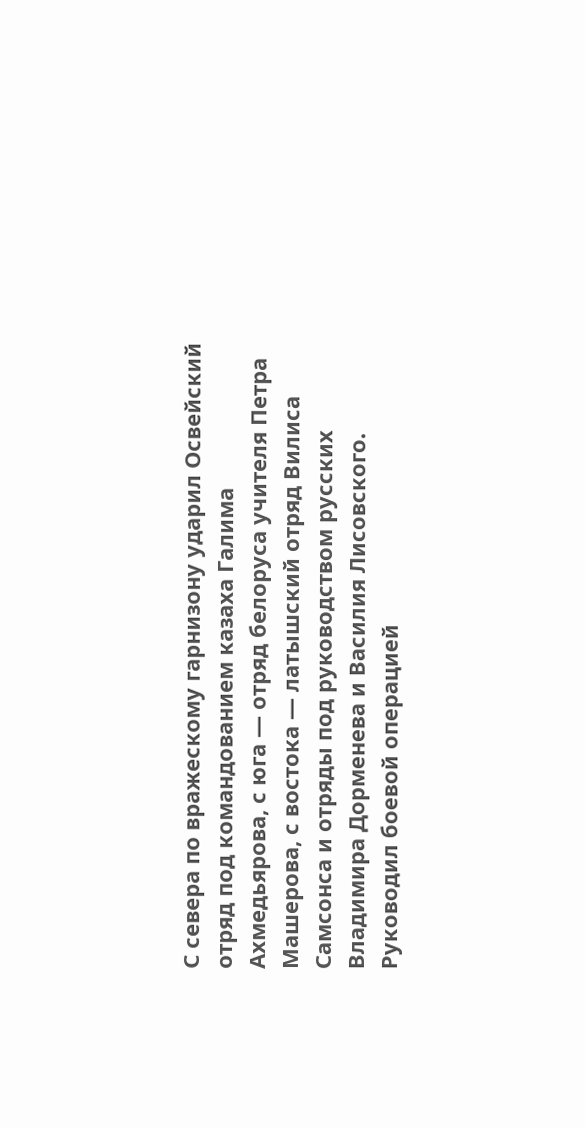С севера по вражескому гарнизону ударил Освейский отряд под командованием казаха Галима Ахмедьярова, с юга — отряд белоруса учителя Петра Машерова, с востока — латышский отряд Вилиса Самсонса и отряды под руководством русских Владимира Дорменева и Василия Лисовского. Руководил боевой операцией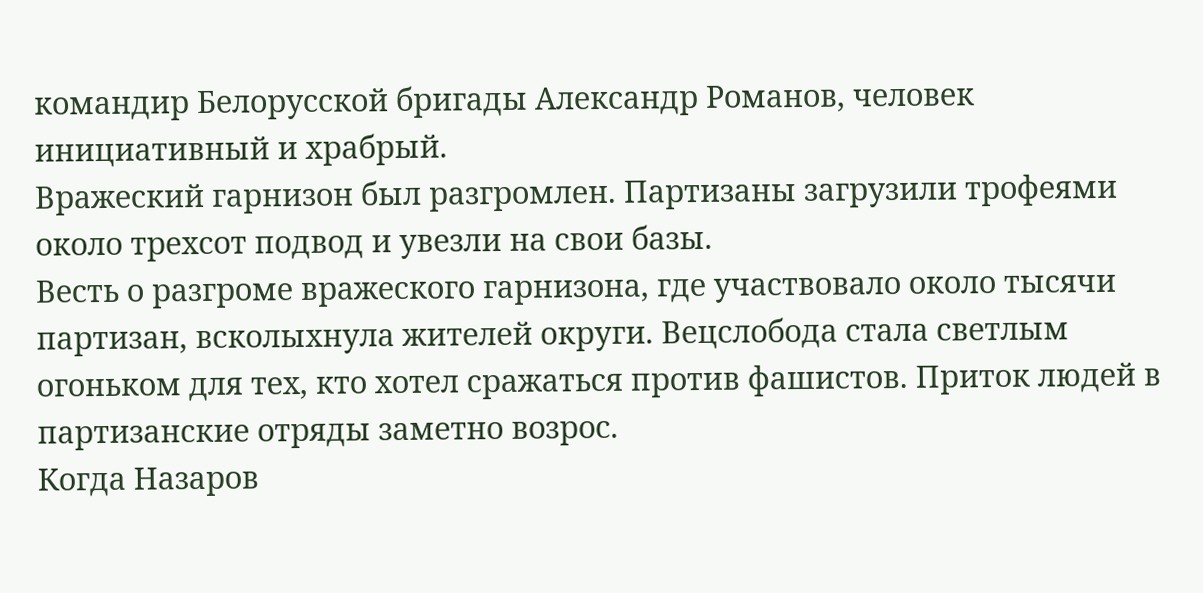командир Белорусской бригады Александр Романов, человек инициативный и храбрый.
Вражеский гарнизон был разгромлен. Партизаны загрузили трофеями около трехсот подвод и увезли на свои базы.
Весть о разгроме вражеского гарнизона, где участвовало около тысячи партизан, всколыхнула жителей округи. Вецслобода стала светлым огоньком для тех, кто хотел сражаться против фашистов. Приток людей в партизанские отряды заметно возрос.
Когда Назаров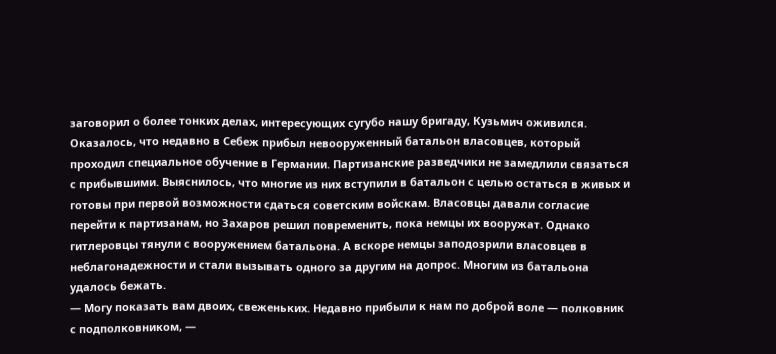заговорил о более тонких делах, интересующих сугубо нашу бригаду, Кузьмич оживился. Оказалось, что недавно в Себеж прибыл невооруженный батальон власовцев, который проходил специальное обучение в Германии. Партизанские разведчики не замедлили связаться с прибывшими. Выяснилось, что многие из них вступили в батальон с целью остаться в живых и готовы при первой возможности сдаться советским войскам. Власовцы давали согласие перейти к партизанам, но Захаров решил повременить, пока немцы их вооружат. Однако гитлеровцы тянули с вооружением батальона. А вскоре немцы заподозрили власовцев в неблагонадежности и стали вызывать одного за другим на допрос. Многим из батальона удалось бежать.
— Могу показать вам двоих, свеженьких. Недавно прибыли к нам по доброй воле — полковник с подполковником, —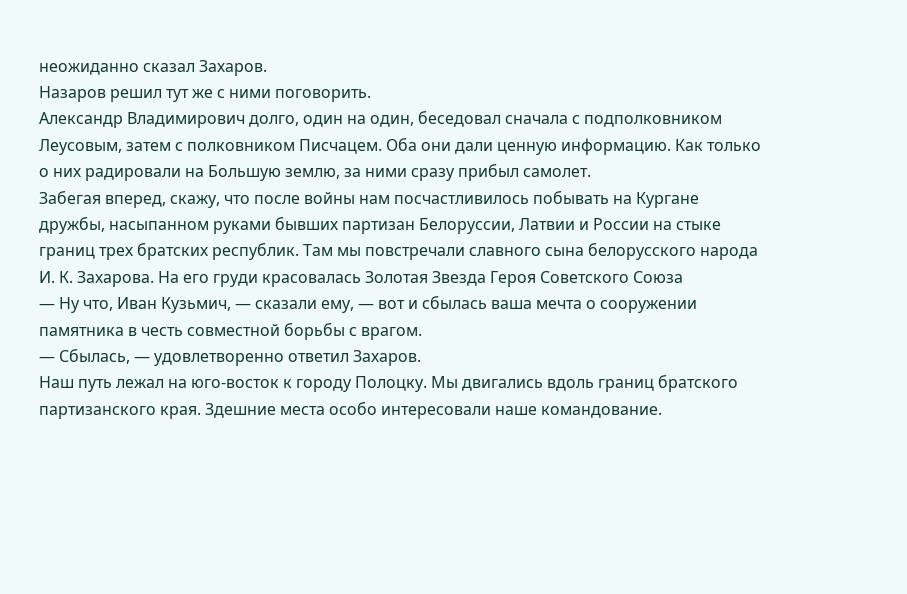неожиданно сказал Захаров.
Назаров решил тут же с ними поговорить.
Александр Владимирович долго, один на один, беседовал сначала с подполковником Леусовым, затем с полковником Писчацем. Оба они дали ценную информацию. Как только о них радировали на Большую землю, за ними сразу прибыл самолет.
Забегая вперед, скажу, что после войны нам посчастливилось побывать на Кургане дружбы, насыпанном руками бывших партизан Белоруссии, Латвии и России на стыке границ трех братских республик. Там мы повстречали славного сына белорусского народа И. К. Захарова. На его груди красовалась Золотая Звезда Героя Советского Союза
— Ну что, Иван Кузьмич, — сказали ему, — вот и сбылась ваша мечта о сооружении памятника в честь совместной борьбы с врагом.
— Сбылась, — удовлетворенно ответил Захаров.
Наш путь лежал на юго-восток к городу Полоцку. Мы двигались вдоль границ братского партизанского края. Здешние места особо интересовали наше командование.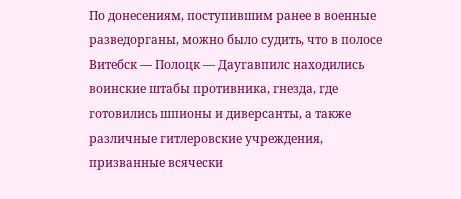По донесениям, поступившим ранее в военные разведорганы, можно было судить, что в полосе Витебск — Полоцк — Даугавпилс находились воинские штабы противника, гнезда, где готовились шпионы и диверсанты, а также различные гитлеровские учреждения, призванные всячески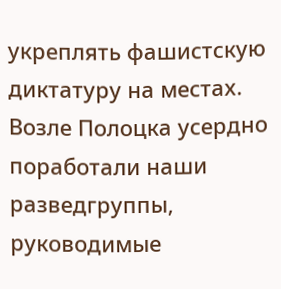укреплять фашистскую диктатуру на местах.
Возле Полоцка усердно поработали наши разведгруппы, руководимые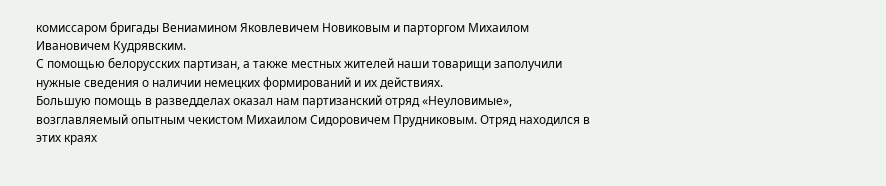комиссаром бригады Вениамином Яковлевичем Новиковым и парторгом Михаилом Ивановичем Кудрявским.
С помощью белорусских партизан, а также местных жителей наши товарищи заполучили нужные сведения о наличии немецких формирований и их действиях.
Большую помощь в разведделах оказал нам партизанский отряд «Неуловимые», возглавляемый опытным чекистом Михаилом Сидоровичем Прудниковым. Отряд находился в этих краях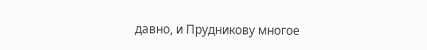давно, и Прудникову многое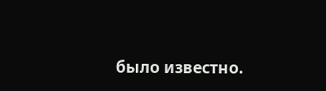было известно.